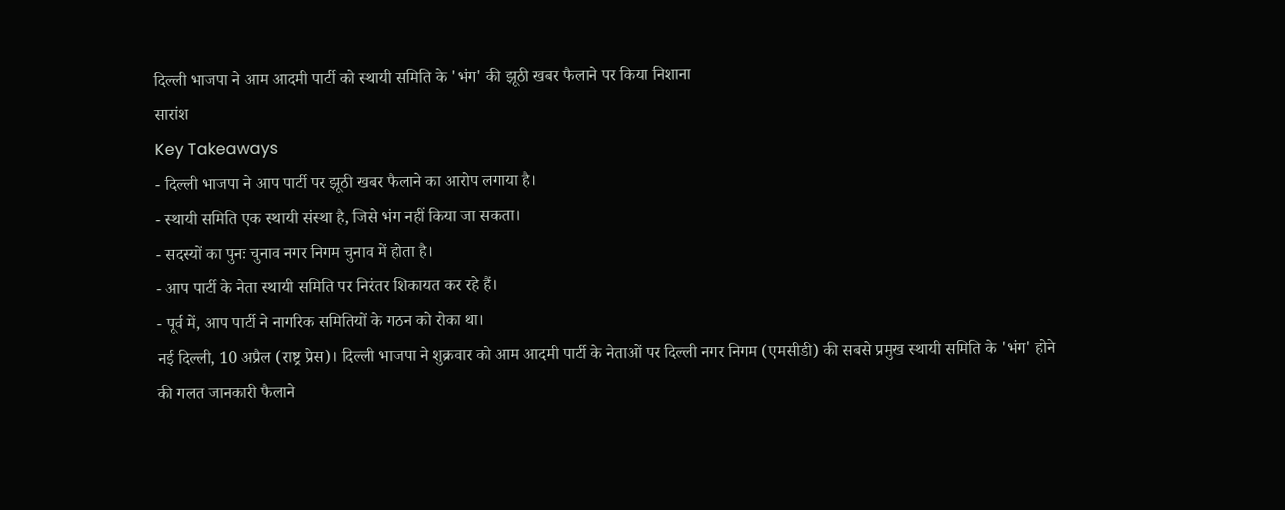दिल्ली भाजपा ने आम आदमी पार्टी को स्थायी समिति के 'भंग' की झूठी खबर फैलाने पर किया निशाना
सारांश
Key Takeaways
- दिल्ली भाजपा ने आप पार्टी पर झूठी खबर फैलाने का आरोप लगाया है।
- स्थायी समिति एक स्थायी संस्था है, जिसे भंग नहीं किया जा सकता।
- सदस्यों का पुनः चुनाव नगर निगम चुनाव में होता है।
- आप पार्टी के नेता स्थायी समिति पर निरंतर शिकायत कर रहे हैं।
- पूर्व में, आप पार्टी ने नागरिक समितियों के गठन को रोका था।
नई दिल्ली, 10 अप्रैल (राष्ट्र प्रेस)। दिल्ली भाजपा ने शुक्रवार को आम आदमी पार्टी के नेताओं पर दिल्ली नगर निगम (एमसीडी) की सबसे प्रमुख स्थायी समिति के 'भंग' होने की गलत जानकारी फैलाने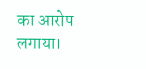का आरोप लगाया।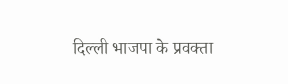दिल्ली भाजपा के प्रवक्ता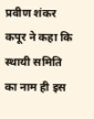प्रवीण शंकर कपूर ने कहा कि स्थायी समिति का नाम ही इस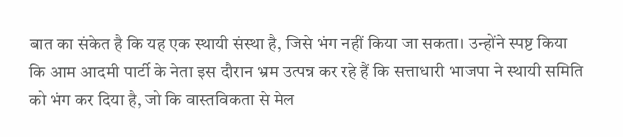बात का संकेत है कि यह एक स्थायी संस्था है, जिसे भंग नहीं किया जा सकता। उन्होंने स्पष्ट किया कि आम आदमी पार्टी के नेता इस दौरान भ्रम उत्पन्न कर रहे हैं कि सत्ताधारी भाजपा ने स्थायी समिति को भंग कर दिया है, जो कि वास्तविकता से मेल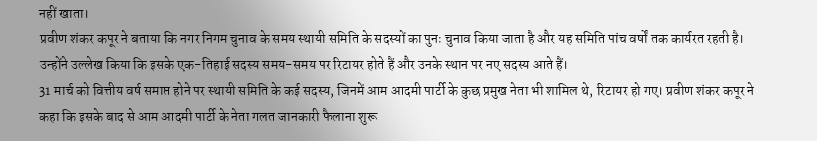नहीं खाता।
प्रवीण शंकर कपूर ने बताया कि नगर निगम चुनाव के समय स्थायी समिति के सदस्यों का पुनः चुनाव किया जाता है और यह समिति पांच वर्षों तक कार्यरत रहती है। उन्होंने उल्लेख किया कि इसके एक-तिहाई सदस्य समय-समय पर रिटायर होते हैं और उनके स्थान पर नए सदस्य आते हैं।
31 मार्च को वित्तीय वर्ष समाप्त होने पर स्थायी समिति के कई सदस्य, जिनमें आम आदमी पार्टी के कुछ प्रमुख नेता भी शामिल थे, रिटायर हो गए। प्रवीण शंकर कपूर ने कहा कि इसके बाद से आम आदमी पार्टी के नेता गलत जानकारी फैलाना शुरू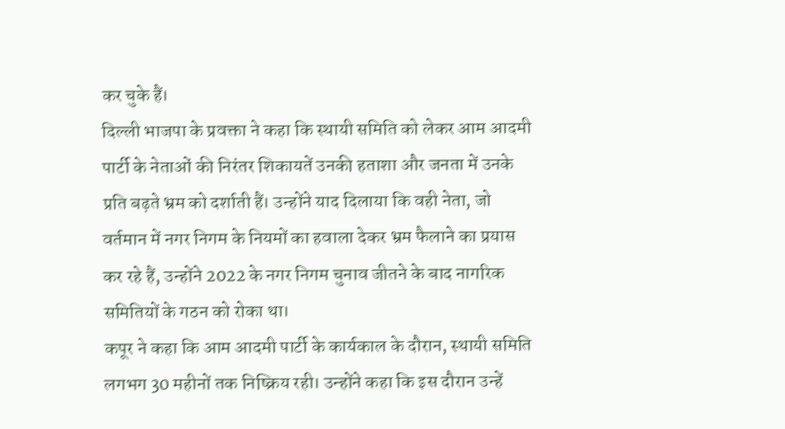कर चुके हैं।
दिल्ली भाजपा के प्रवक्ता ने कहा कि स्थायी समिति को लेकर आम आदमी पार्टी के नेताओं की निरंतर शिकायतें उनकी हताशा और जनता में उनके प्रति बढ़ते भ्रम को दर्शाती हैं। उन्होंने याद दिलाया कि वही नेता, जो वर्तमान में नगर निगम के नियमों का हवाला देकर भ्रम फैलाने का प्रयास कर रहे हैं, उन्होंने 2022 के नगर निगम चुनाव जीतने के बाद नागरिक समितियों के गठन को रोका था।
कपूर ने कहा कि आम आदमी पार्टी के कार्यकाल के दौरान, स्थायी समिति लगभग 30 महीनों तक निष्क्रिय रही। उन्होंने कहा कि इस दौरान उन्हें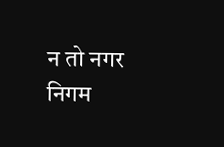न तो नगर निगम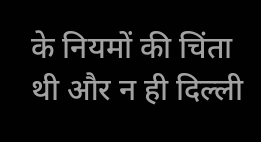के नियमों की चिंता थी और न ही दिल्ली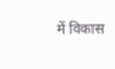में विकास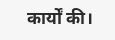कार्यों की।